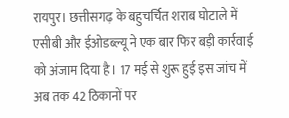रायपुर। छत्तीसगढ़ के बहुचर्चित शराब घोटाले में एसीबी और ईओडब्ल्यू ने एक बार फिर बड़ी कार्रवाई को अंजाम दिया है। 17 मई से शुरू हुई इस जांच में अब तक 42 ठिकानों पर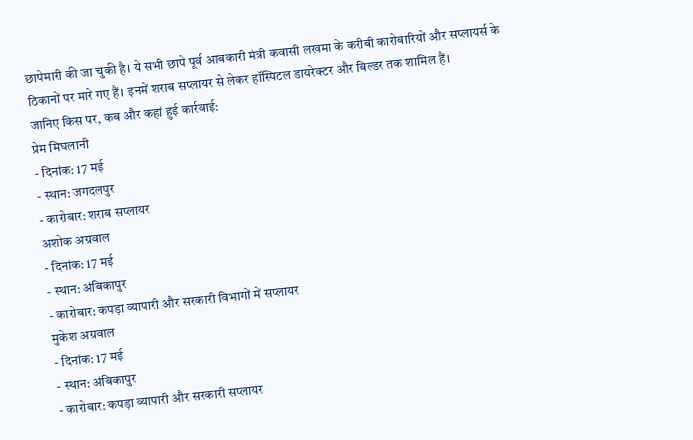छापेमारी की जा चुकी है। ये सभी छापे पूर्व आबकारी मंत्री कवासी लखमा के करीबी कारोबारियों और सप्लायर्स के ठिकानों पर मारे गए हैं। इनमें शराब सप्लायर से लेकर हॉस्पिटल डायरेक्टर और बिल्डर तक शामिल हैं।
जानिए किस पर, कब और कहां हुई कार्रवाई:
प्रेम मिघलानी
- दिनांक: 17 मई
- स्थान: जगदलपुर
- कारोबार: शराब सप्लायर
अशोक अग्रवाल
- दिनांक: 17 मई
- स्थान: अंबिकापुर
- कारोबार: कपड़ा व्यापारी और सरकारी विभागों में सप्लायर
मुकेश अग्रवाल
- दिनांक: 17 मई
- स्थान: अंबिकापुर
- कारोबार: कपड़ा व्यापारी और सरकारी सप्लायर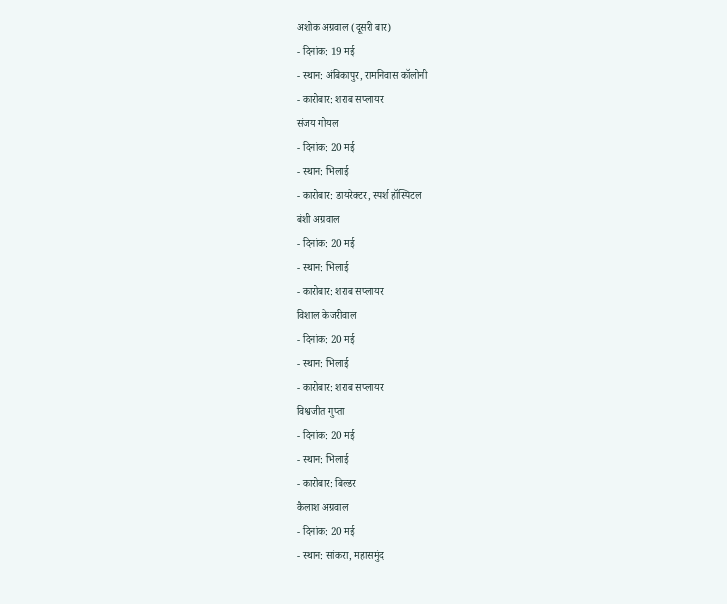अशोक अग्रवाल (दूसरी बार)
- दिनांक: 19 मई
- स्थान: अंबिकापुर, रामनिवास कॉलोनी
- कारोबार: शराब सप्लायर
संजय गोयल
- दिनांक: 20 मई
- स्थान: भिलाई
- कारोबार: डायरेक्टर, स्पर्श हॉस्पिटल
बंशी अग्रवाल
- दिनांक: 20 मई
- स्थान: भिलाई
- कारोबार: शराब सप्लायर
विशाल केजरीवाल
- दिनांक: 20 मई
- स्थान: भिलाई
- कारोबार: शराब सप्लायर
विश्वजीत गुप्ता
- दिनांक: 20 मई
- स्थान: भिलाई
- कारोबार: बिल्डर
कैलाश अग्रवाल
- दिनांक: 20 मई
- स्थान: सांकरा, महासमुंद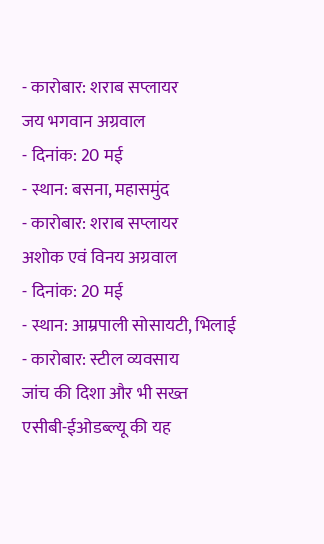- कारोबार: शराब सप्लायर
जय भगवान अग्रवाल
- दिनांक: 20 मई
- स्थान: बसना, महासमुंद
- कारोबार: शराब सप्लायर
अशोक एवं विनय अग्रवाल
- दिनांक: 20 मई
- स्थान: आम्रपाली सोसायटी, भिलाई
- कारोबार: स्टील व्यवसाय
जांच की दिशा और भी सख्त
एसीबी-ईओडब्ल्यू की यह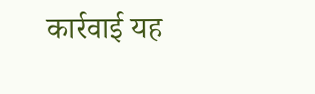कार्रवाई यह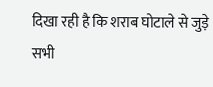दिखा रही है कि शराब घोटाले से जुड़े सभी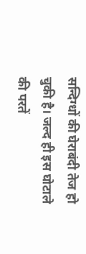सन्दिग्धों की घेराबंदी तेज हो चुकी है। जल्द ही इस घोटाले की परतें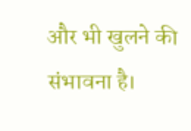और भी खुलने की संभावना है।